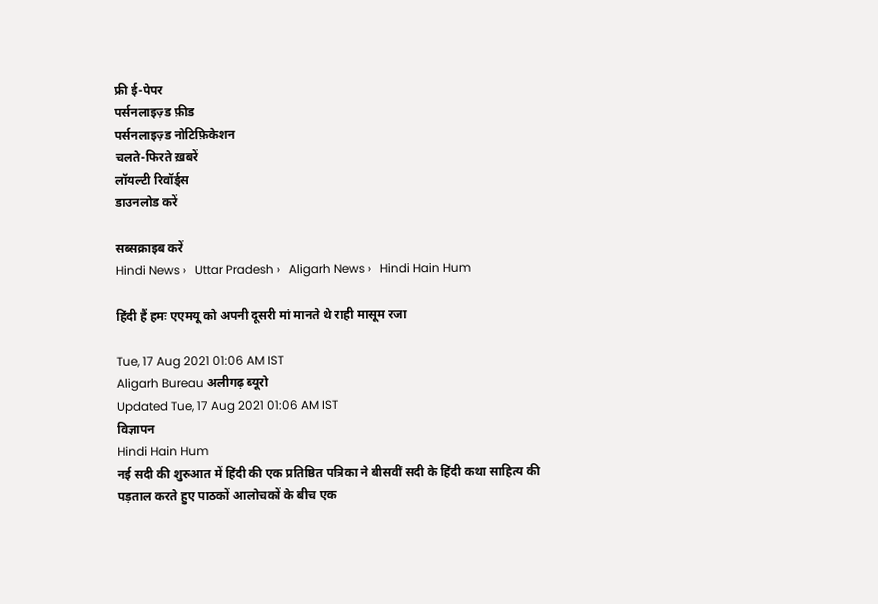फ्री ई-पेपर
पर्सनलाइज़्ड फ़ीड
पर्सनलाइज़्ड नोटिफ़िकेशन
चलते-फिरते ख़बरें
लॉयल्टी रिवॉर्ड्स
डाउनलोड करें

सब्सक्राइब करें
Hindi News ›   Uttar Pradesh ›   Aligarh News ›   Hindi Hain Hum

हिंदी हैं हमः एएमयू को अपनी दूसरी मां मानते थे राही मासूम रजा

Tue, 17 Aug 2021 01:06 AM IST
Aligarh Bureau अलीगढ़ ब्यूरो
Updated Tue, 17 Aug 2021 01:06 AM IST
विज्ञापन
Hindi Hain Hum
नई सदी की शुरुआत में हिंदी की एक प्रतिष्ठित पत्रिका ने बीसवीं सदी के हिंदी कथा साहित्य की पड़ताल करते हुए पाठकों आलोचकों के बीच एक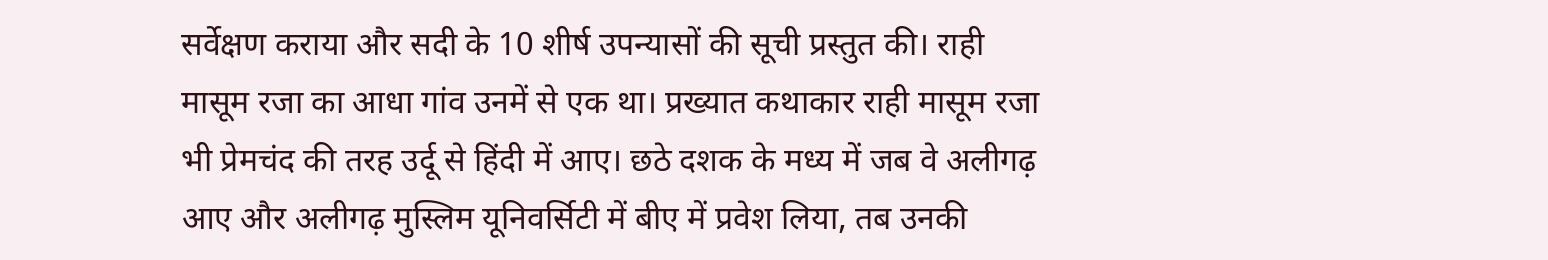सर्वेक्षण कराया और सदी के 10 शीर्ष उपन्यासों की सूची प्रस्तुत की। राही मासूम रजा का आधा गांव उनमें से एक था। प्रख्यात कथाकार राही मासूम रजा भी प्रेमचंद की तरह उर्दू से हिंदी में आए। छठे दशक के मध्य में जब वे अलीगढ़ आए और अलीगढ़ मुस्लिम यूनिवर्सिटी में बीए में प्रवेश लिया, तब उनकी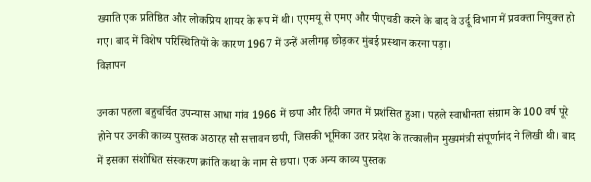ख्याति एक प्रतिष्ठित और लोकप्रिय शायर के रूप में थी। एएमयू से एमए और पीएचडी करने के बाद वे उर्दू विभाग में प्रवक्ता नियुक्त हो गए। बाद में विशेष परिस्थितियों के कारण 1967 में उन्हें अलीगढ़ छोड़कर मुंबई प्रस्थान करना पड़ा।
विज्ञापन

उनका पहला बहुचर्चित उपन्यास आधा गांव 1966 में छपा और हिंदी जगत में प्रशंसित हुआ। पहले स्वाधीनता संग्राम के 100 वर्ष पूरे होने पर उनकी काव्य पुस्तक अठारह सौ सत्तावन छपी, जिसकी भूमिका उतर प्रदेश के तत्कालीन मुख्यमंत्री संपूर्णानंद ने लिखी थी। बाद में इसका संशोधित संस्करण क्रांति कथा के नाम से छपा। एक अन्य काव्य पुस्तक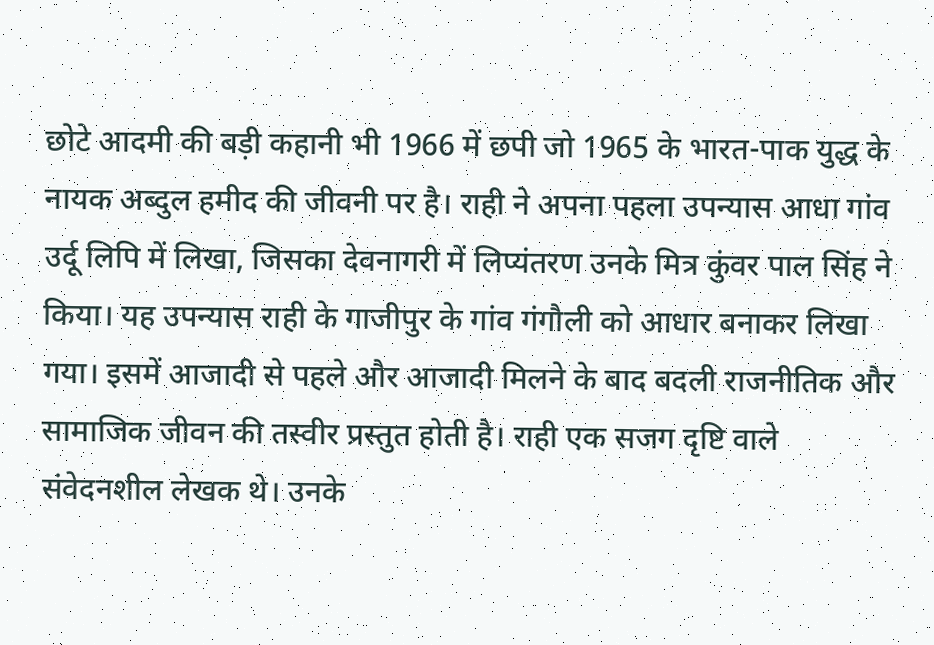छोटे आदमी की बड़ी कहानी भी 1966 में छपी जो 1965 के भारत-पाक युद्ध के नायक अब्दुल हमीद की जीवनी पर है। राही ने अपना पहला उपन्यास आधा गांव उर्दू लिपि में लिखा, जिसका देवनागरी में लिप्यंतरण उनके मित्र कुंवर पाल सिंह ने किया। यह उपन्यास राही के गाजीपुर के गांव गंगौली को आधार बनाकर लिखा गया। इसमें आजादी से पहले और आजादी मिलने के बाद बदली राजनीतिक और सामाजिक जीवन की तस्वीर प्रस्तुत होती है। राही एक सजग दृष्टि वाले संवेदनशील लेखक थे। उनके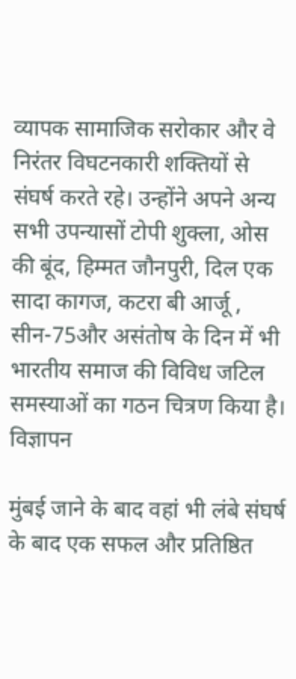व्यापक सामाजिक सरोकार और वे निरंतर विघटनकारी शक्तियों से संघर्ष करते रहे। उन्होंने अपने अन्य सभी उपन्यासों टोपी शुक्ला, ओस की बूंद, हिम्मत जौनपुरी, दिल एक सादा कागज, कटरा बी आर्जू , सीन-75और असंतोष के दिन में भी भारतीय समाज की विविध जटिल समस्याओं का गठन चित्रण किया है।
विज्ञापन

मुंबई जाने के बाद वहां भी लंबे संघर्ष के बाद एक सफल और प्रतिष्ठित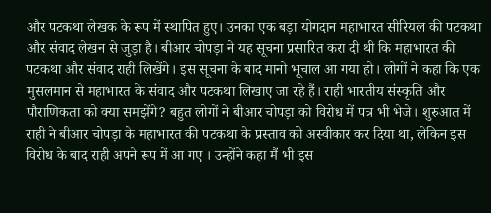और पटकथा लेखक के रूप में स्थापित हुए। उनका एक बड़ा योगदान महाभारत सीरियल की पटकथा और संवाद लेखन से जुड़ा है। बीआर चोपड़ा ने यह सूचना प्रसारित करा दी थी कि महाभारत की पटकथा और संवाद राही लिखेंगे। इस सूचना के बाद मानो भूचाल आ गया हो। लोगों ने कहा कि एक मुसलमान से महाभारत के संवाद और पटकथा लिखाए जा रहे हैं। राही भारतीय संस्कृति और पौराणिकता को क्या समझेंगे? बहुत लोगों ने बीआर चोपड़ा को विरोध में पत्र भी भेजे। शुरुआत में राही ने बीआर चोपड़ा के महाभारत की पटकथा के प्रस्ताव को अस्वीकार कर दिया था, लेकिन इस विरोध के बाद राही अपने रूप में आ गए । उन्होंने कहा मैं भी इस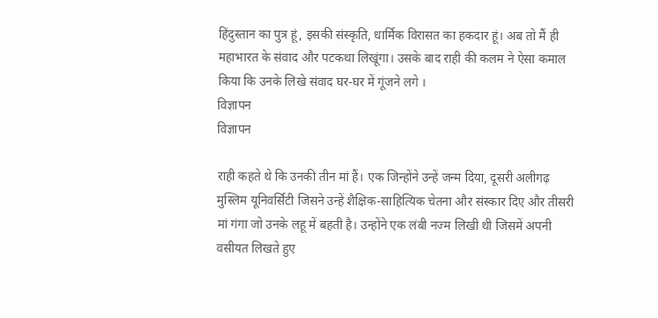हिंदुस्तान का पुत्र हूं, इसकी संस्कृति, धार्मिक विरासत का हकदार हूं। अब तो मैं ही महाभारत के संवाद और पटकथा लिखूंगा। उसके बाद राही की कलम ने ऐसा कमाल किया कि उनके लिखे संवाद घर-घर में गूंजने लगे ।
विज्ञापन
विज्ञापन

राही कहते थे कि उनकी तीन मां हैं। एक जिन्होंने उन्हें जन्म दिया, दूसरी अलीगढ़ मुस्लिम यूनिवर्सिटी जिसने उन्हें शैक्षिक-साहित्यिक चेतना और संस्कार दिए और तीसरी मां गंगा जो उनके लहू में बहती है। उन्होंने एक लंबी नज्म लिखी थी जिसमें अपनी वसीयत लिखते हुए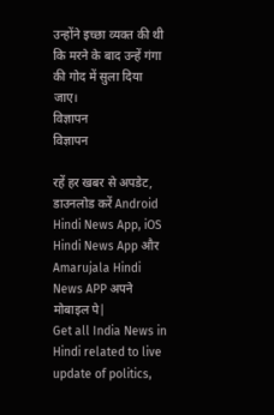उन्होंने इच्छा व्यक्त की थी कि मरने के बाद उन्हें गंगा की गोद में सुला दिया जाए।
विज्ञापन
विज्ञापन

रहें हर खबर से अपडेट, डाउनलोड करें Android Hindi News App, iOS Hindi News App और Amarujala Hindi News APP अपने मोबाइल पे|
Get all India News in Hindi related to live update of politics,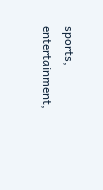sports, entertainment,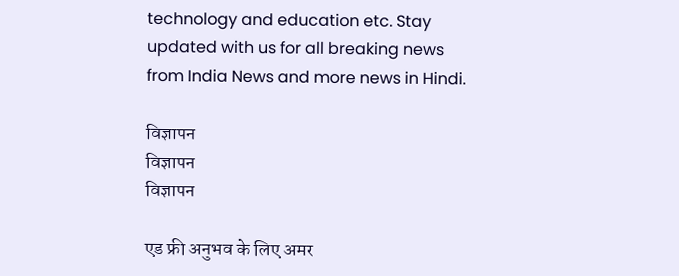technology and education etc. Stay updated with us for all breaking news from India News and more news in Hindi.

विज्ञापन
विज्ञापन
विज्ञापन

एड फ्री अनुभव के लिए अमर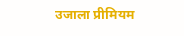उजाला प्रीमियम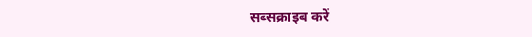सब्सक्राइब करें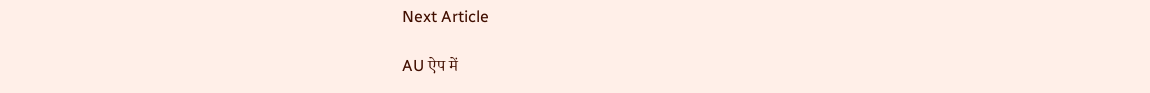Next Article

AU ऐप में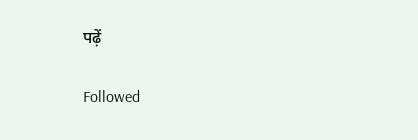पढ़ें

Followed